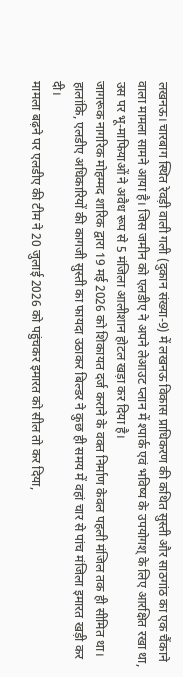लखनऊ। चारबाग स्थित रेवड़ी वाली गली (दुकान संख्या-9) में लखनऊ विकास प्राधिकरण की कथित सुस्ती और साठगांठ का एक चैंकाने वाला मामला सामने आया है। जिस जमीन को एलडीए ने अपने लेआउट प्लान में श्पार्क एवं भविष्य के उपयोगश् के लिए आरक्षित रखा था, उस पर भू-माफियाओं ने अवैध रूप से 5 मंजिला आलीशान होटल खड़ा कर दिया है।
जागरूक नागरिक मोहम्मद शारिक द्वारा 19 मई 2026 को शिकायत दर्ज कराने के वक्त निर्माण केवल पहली मंजिल तक ही सीमित था। हालांकि, एलडीए अधिकारियों की कागजी सुस्ती का फायदा उठाकर बिल्डर ने कुछ ही समय में वहां चार से पांच मंजिला इमारत खड़ी कर दी।
मामला बढ़ने पर एलडीए की टीम ने 20 जुलाई 2026 को पहुंचकर इमारत को सील तो कर दिया,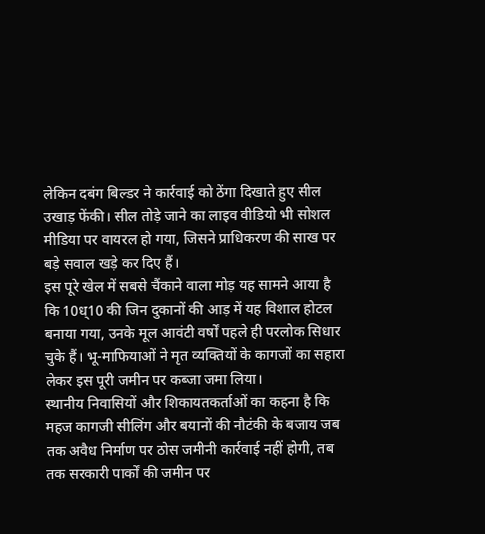लेकिन दबंग बिल्डर ने कार्रवाई को ठेंगा दिखाते हुए सील उखाड़ फेंकी। सील तोड़े जाने का लाइव वीडियो भी सोशल मीडिया पर वायरल हो गया, जिसने प्राधिकरण की साख पर बड़े सवाल खड़े कर दिए हैं।
इस पूरे खेल में सबसे चैंकाने वाला मोड़ यह सामने आया है कि 10ध्10 की जिन दुकानों की आड़ में यह विशाल होटल बनाया गया, उनके मूल आवंटी वर्षों पहले ही परलोक सिधार चुके हैं। भू-माफियाओं ने मृत व्यक्तियों के कागजों का सहारा लेकर इस पूरी जमीन पर कब्जा जमा लिया।
स्थानीय निवासियों और शिकायतकर्ताओं का कहना है कि महज कागजी सीलिंग और बयानों की नौटंकी के बजाय जब तक अवैध निर्माण पर ठोस जमीनी कार्रवाई नहीं होगी, तब तक सरकारी पार्कों की जमीन पर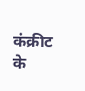कंक्रीट के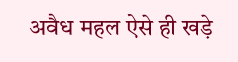अवैध महल ऐसे ही खड़े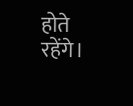होते रहेंगे।